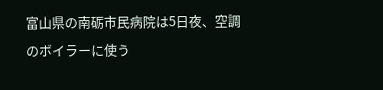富山県の南砺市民病院は5日夜、空調のボイラーに使う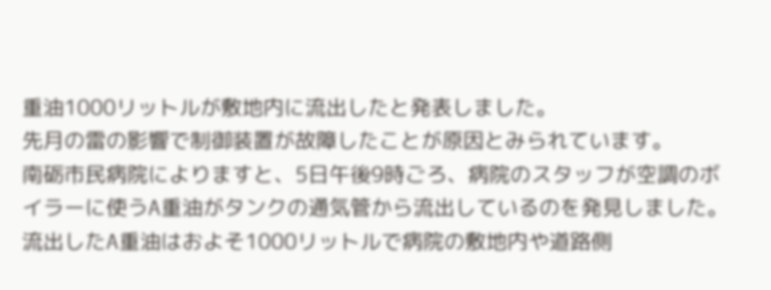重油1000リットルが敷地内に流出したと発表しました。
先月の雷の影響で制御装置が故障したことが原因とみられています。
南砺市民病院によりますと、5日午後9時ごろ、病院のスタッフが空調のボイラーに使うA重油がタンクの通気管から流出しているのを発見しました。
流出したA重油はおよそ1000リットルで病院の敷地内や道路側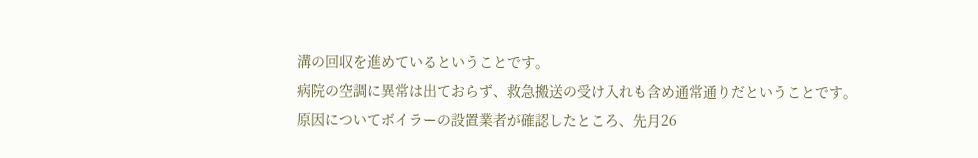溝の回収を進めているということです。
病院の空調に異常は出ておらず、救急搬送の受け入れも含め通常通りだということです。
原因についてボイラーの設置業者が確認したところ、先月26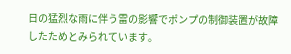日の猛烈な雨に伴う雷の影響でポンプの制御装置が故障したためとみられています。